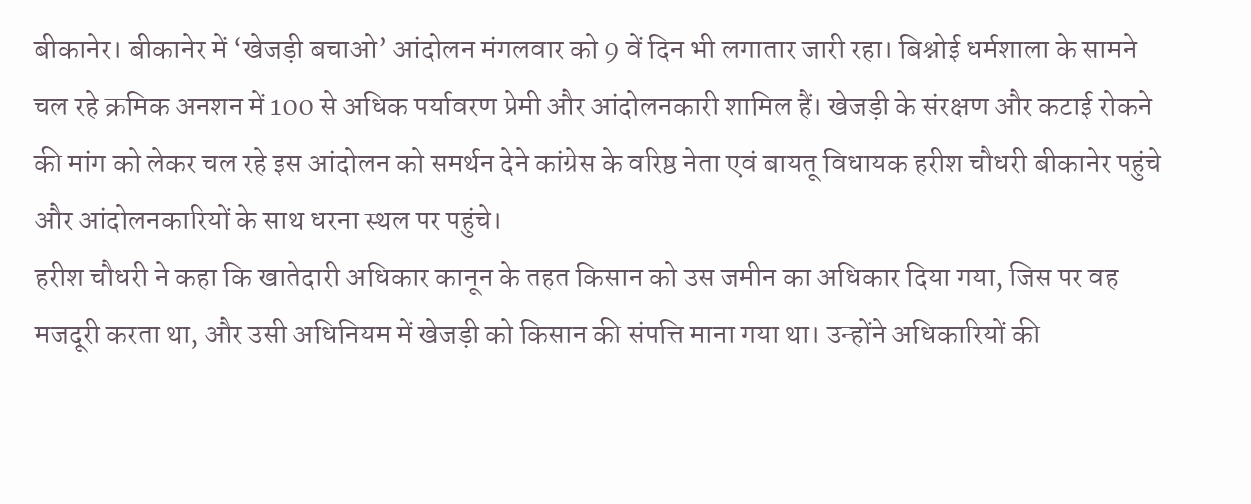बीकानेर। बीकानेर में ‘खेजड़ी बचाओ’ आंदोलन मंगलवार को 9 वें दिन भी लगातार जारी रहा। बिश्नोई धर्मशाला के सामने चल रहे क्रमिक अनशन में 100 से अधिक पर्यावरण प्रेमी और आंदोलनकारी शामिल हैं। खेजड़ी के संरक्षण और कटाई रोकने की मांग को लेकर चल रहे इस आंदोलन को समर्थन देने कांग्रेस के वरिष्ठ नेता एवं बायतू विधायक हरीश चौधरी बीकानेर पहुंचे और आंदोलनकारियों के साथ धरना स्थल पर पहुंचे।
हरीश चौधरी ने कहा कि खातेदारी अधिकार कानून के तहत किसान को उस जमीन का अधिकार दिया गया, जिस पर वह मजदूरी करता था, और उसी अधिनियम में खेजड़ी को किसान की संपत्ति माना गया था। उन्होंने अधिकारियों की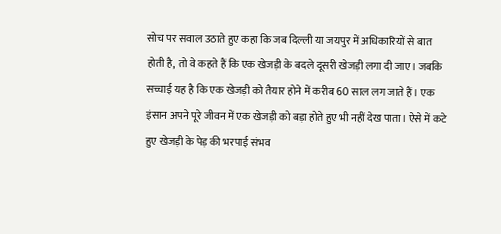सोच पर सवाल उठाते हुए कहा कि जब दिल्ली या जयपुर में अधिकारियों से बात होती है, तो वे कहते हैं कि एक खेजड़ी के बदले दूसरी खेजड़ी लगा दी जाए। जबकि सच्चाई यह है कि एक खेजड़ी को तैयार होने में करीब 60 साल लग जाते हैं। एक इंसान अपने पूरे जीवन में एक खेजड़ी को बड़ा होते हुए भी नहीं देख पाता। ऐसे में कटे हुए खेजड़ी के पेड़ की भरपाई संभव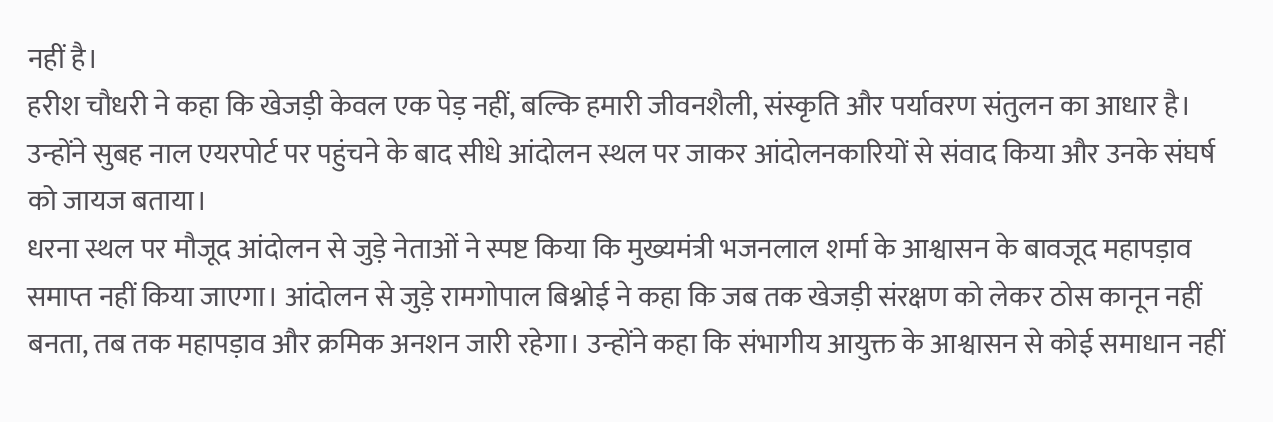नहीं है।
हरीश चौधरी ने कहा कि खेजड़ी केवल एक पेड़ नहीं, बल्कि हमारी जीवनशैली, संस्कृति और पर्यावरण संतुलन का आधार है। उन्होंने सुबह नाल एयरपोर्ट पर पहुंचने के बाद सीधे आंदोलन स्थल पर जाकर आंदोलनकारियों से संवाद किया और उनके संघर्ष को जायज बताया।
धरना स्थल पर मौजूद आंदोलन से जुड़े नेताओं ने स्पष्ट किया कि मुख्यमंत्री भजनलाल शर्मा के आश्वासन के बावजूद महापड़ाव समाप्त नहीं किया जाएगा। आंदोलन से जुड़े रामगोपाल बिश्नोई ने कहा कि जब तक खेजड़ी संरक्षण को लेकर ठोस कानून नहीं बनता, तब तक महापड़ाव और क्रमिक अनशन जारी रहेगा। उन्होंने कहा कि संभागीय आयुक्त के आश्वासन से कोई समाधान नहीं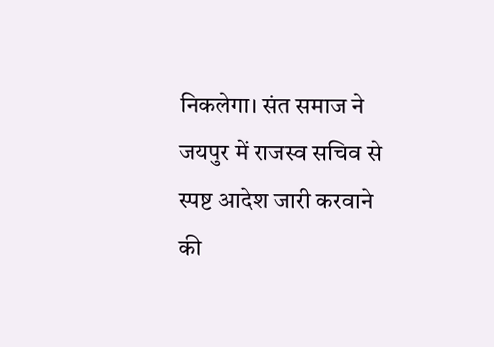निकलेगा। संत समाज ने जयपुर में राजस्व सचिव से स्पष्ट आदेश जारी करवाने की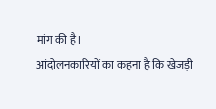मांग की है।
आंदोलनकारियों का कहना है कि खेजड़ी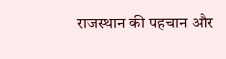राजस्थान की पहचान और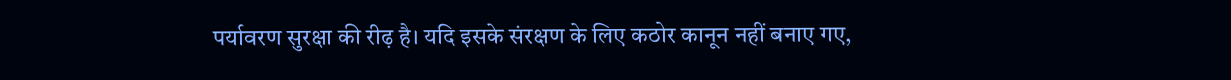पर्यावरण सुरक्षा की रीढ़ है। यदि इसके संरक्षण के लिए कठोर कानून नहीं बनाए गए,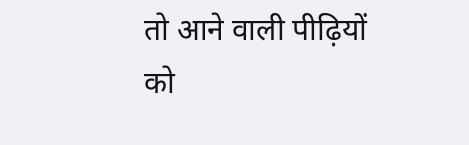तो आने वाली पीढ़ियों को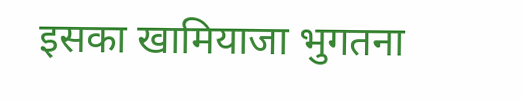इसका खामियाजा भुगतना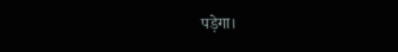पड़ेगा।